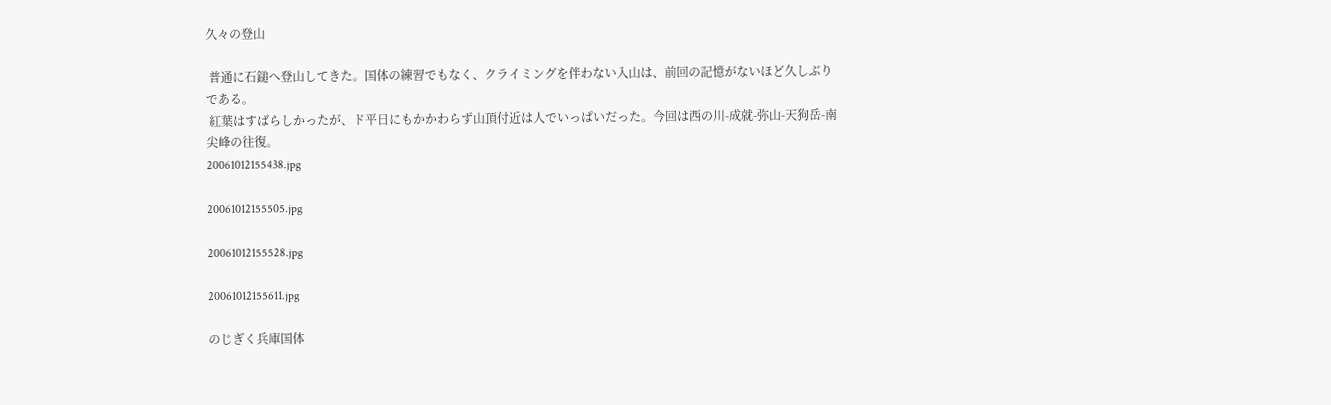久々の登山

 普通に石鎚へ登山してきた。国体の練習でもなく、クライミングを伴わない入山は、前回の記憶がないほど久しぶりである。
 紅葉はすばらしかったが、ド平日にもかかわらず山頂付近は人でいっぱいだった。今回は西の川-成就-弥山-天狗岳-南尖峰の往復。
20061012155438.jpg

20061012155505.jpg

20061012155528.jpg

20061012155611.jpg

のじぎく兵庫国体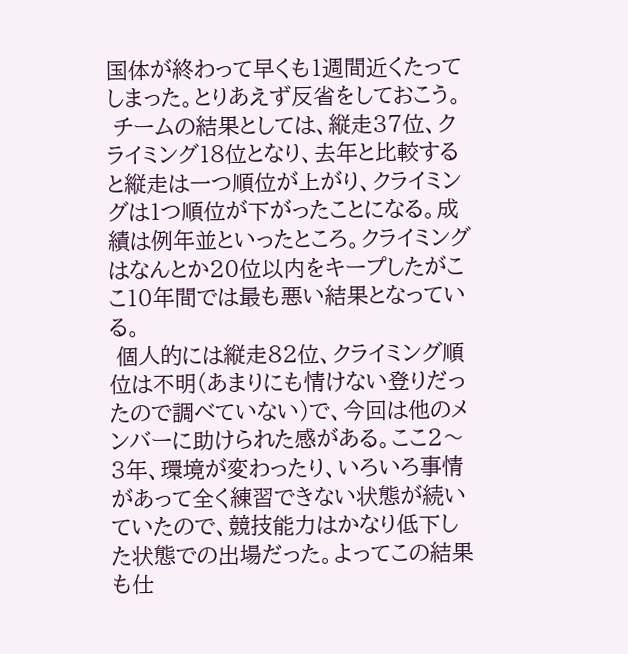国体が終わって早くも1週間近くたってしまった。とりあえず反省をしておこう。
 チームの結果としては、縦走37位、クライミング18位となり、去年と比較すると縦走は一つ順位が上がり、クライミングは1つ順位が下がったことになる。成績は例年並といったところ。クライミングはなんとか20位以内をキープしたがここ10年間では最も悪い結果となっている。
 個人的には縦走82位、クライミング順位は不明(あまりにも情けない登りだったので調べていない)で、今回は他のメンバーに助けられた感がある。ここ2〜3年、環境が変わったり、いろいろ事情があって全く練習できない状態が続いていたので、競技能力はかなり低下した状態での出場だった。よってこの結果も仕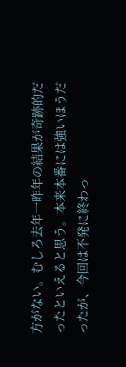方がない。むしろ去年一昨年の結果が奇跡的だったといえると思う。本来本番には強いほうだったが、今回は不発に終わっ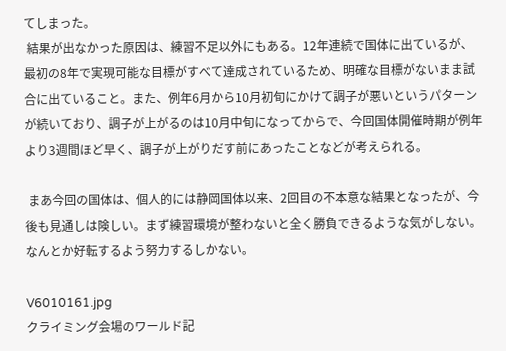てしまった。
 結果が出なかった原因は、練習不足以外にもある。12年連続で国体に出ているが、最初の8年で実現可能な目標がすべて達成されているため、明確な目標がないまま試合に出ていること。また、例年6月から10月初旬にかけて調子が悪いというパターンが続いており、調子が上がるのは10月中旬になってからで、今回国体開催時期が例年より3週間ほど早く、調子が上がりだす前にあったことなどが考えられる。

 まあ今回の国体は、個人的には静岡国体以来、2回目の不本意な結果となったが、今後も見通しは険しい。まず練習環境が整わないと全く勝負できるような気がしない。なんとか好転するよう努力するしかない。

V6010161.jpg
クライミング会場のワールド記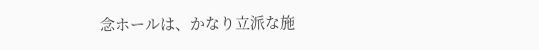念ホールは、かなり立派な施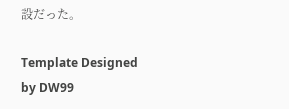設だった。

Template Designed by DW99